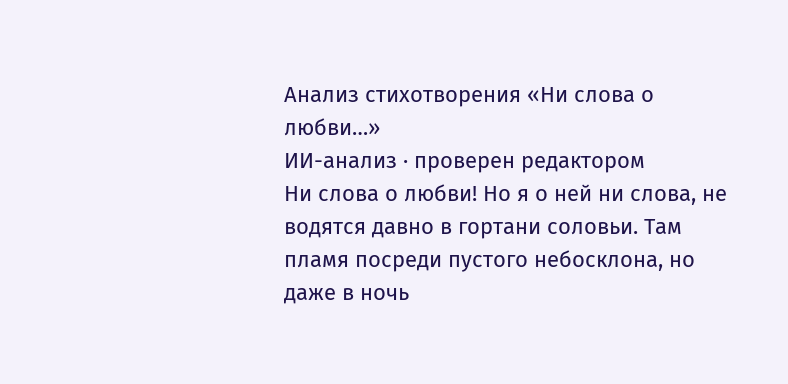Анализ стихотворения «Ни слова о любви…»
ИИ-анализ · проверен редактором
Ни слова о любви! Но я о ней ни слова, не водятся давно в гортани соловьи. Там пламя посреди пустого небосклона, но даже в ночь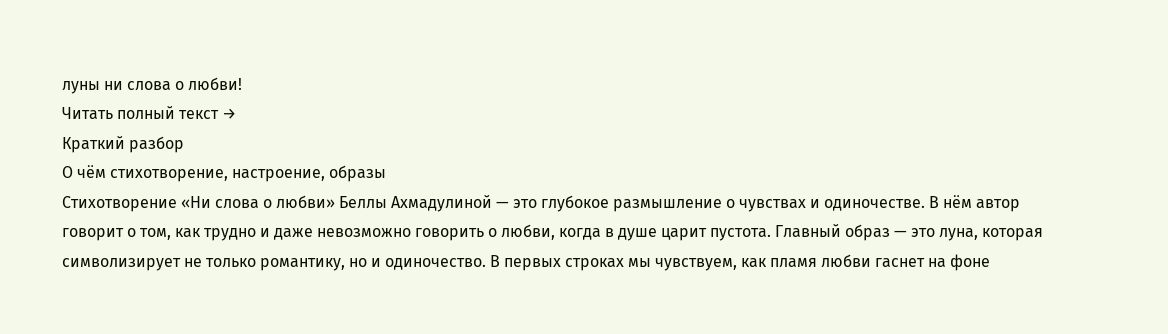луны ни слова о любви!
Читать полный текст →
Краткий разбор
О чём стихотворение, настроение, образы
Стихотворение «Ни слова о любви» Беллы Ахмадулиной — это глубокое размышление о чувствах и одиночестве. В нём автор говорит о том, как трудно и даже невозможно говорить о любви, когда в душе царит пустота. Главный образ — это луна, которая символизирует не только романтику, но и одиночество. В первых строках мы чувствуем, как пламя любви гаснет на фоне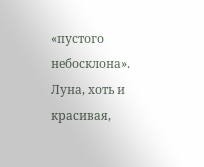«пустого небосклона». Луна, хоть и красивая,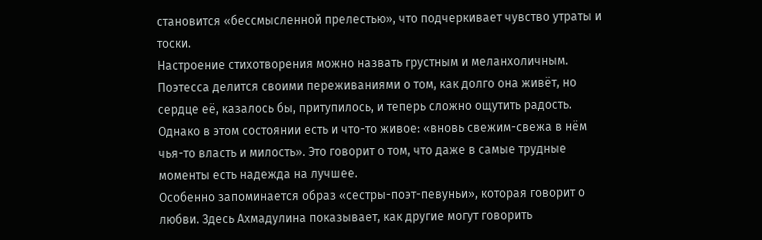становится «бессмысленной прелестью», что подчеркивает чувство утраты и тоски.
Настроение стихотворения можно назвать грустным и меланхоличным. Поэтесса делится своими переживаниями о том, как долго она живёт, но сердце её, казалось бы, притупилось, и теперь сложно ощутить радость. Однако в этом состоянии есть и что-то живое: «вновь свежим-свежа в нём чья-то власть и милость». Это говорит о том, что даже в самые трудные моменты есть надежда на лучшее.
Особенно запоминается образ «сестры-поэт-певуньи», которая говорит о любви. Здесь Ахмадулина показывает, как другие могут говорить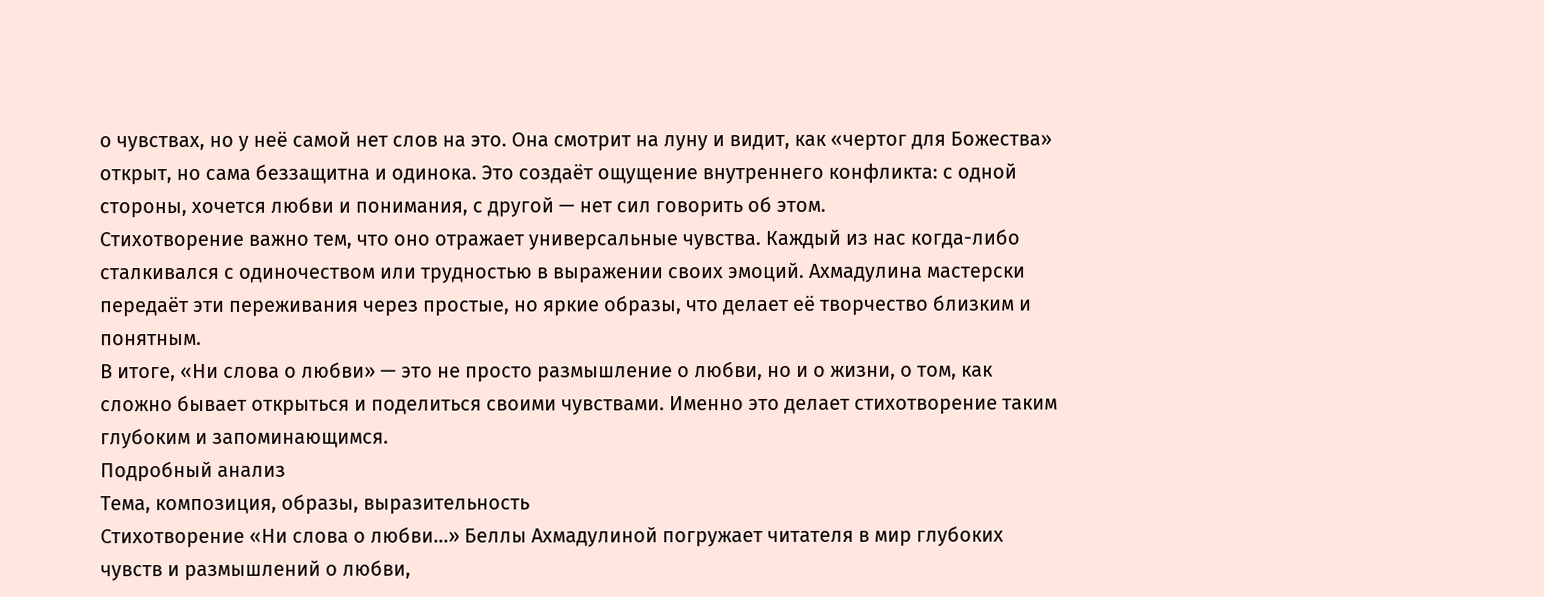о чувствах, но у неё самой нет слов на это. Она смотрит на луну и видит, как «чертог для Божества» открыт, но сама беззащитна и одинока. Это создаёт ощущение внутреннего конфликта: с одной стороны, хочется любви и понимания, с другой — нет сил говорить об этом.
Стихотворение важно тем, что оно отражает универсальные чувства. Каждый из нас когда-либо сталкивался с одиночеством или трудностью в выражении своих эмоций. Ахмадулина мастерски передаёт эти переживания через простые, но яркие образы, что делает её творчество близким и понятным.
В итоге, «Ни слова о любви» — это не просто размышление о любви, но и о жизни, о том, как сложно бывает открыться и поделиться своими чувствами. Именно это делает стихотворение таким глубоким и запоминающимся.
Подробный анализ
Тема, композиция, образы, выразительность
Стихотворение «Ни слова о любви...» Беллы Ахмадулиной погружает читателя в мир глубоких чувств и размышлений о любви,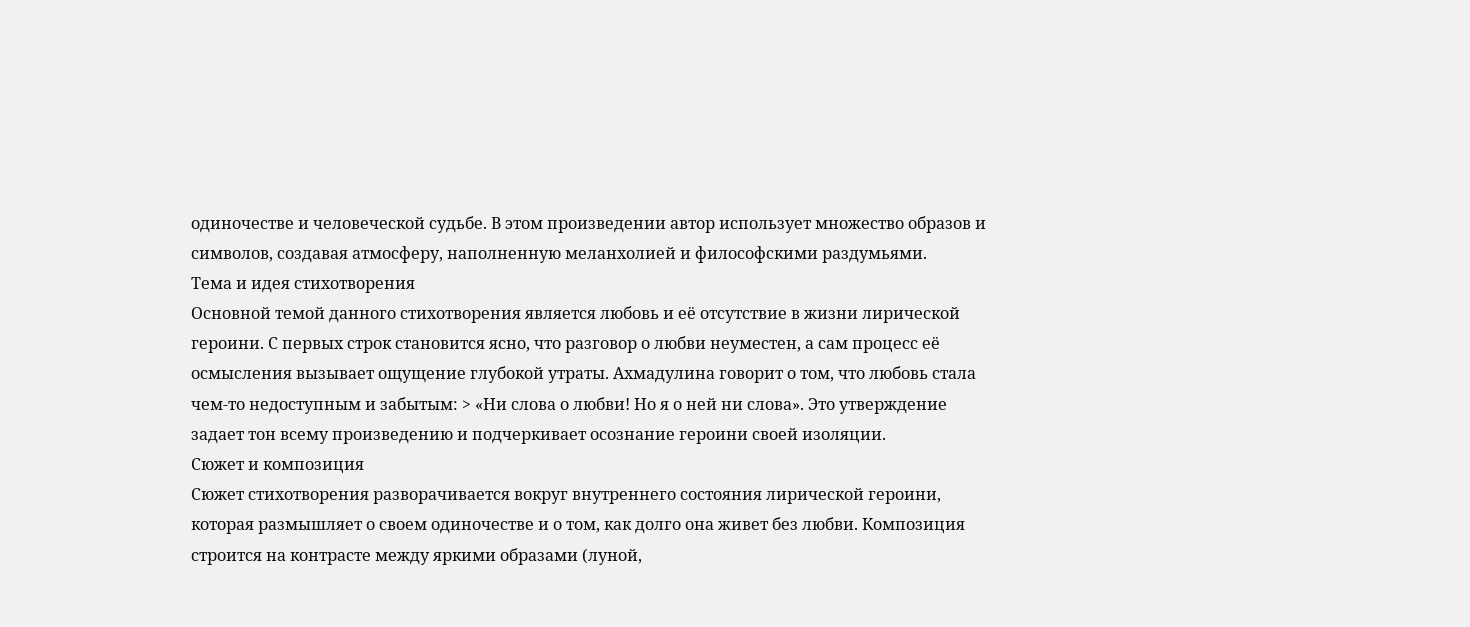одиночестве и человеческой судьбе. В этом произведении автор использует множество образов и символов, создавая атмосферу, наполненную меланхолией и философскими раздумьями.
Тема и идея стихотворения
Основной темой данного стихотворения является любовь и её отсутствие в жизни лирической героини. С первых строк становится ясно, что разговор о любви неуместен, а сам процесс её осмысления вызывает ощущение глубокой утраты. Ахмадулина говорит о том, что любовь стала чем-то недоступным и забытым: > «Ни слова о любви! Но я о ней ни слова». Это утверждение задает тон всему произведению и подчеркивает осознание героини своей изоляции.
Сюжет и композиция
Сюжет стихотворения разворачивается вокруг внутреннего состояния лирической героини, которая размышляет о своем одиночестве и о том, как долго она живет без любви. Композиция строится на контрасте между яркими образами (луной,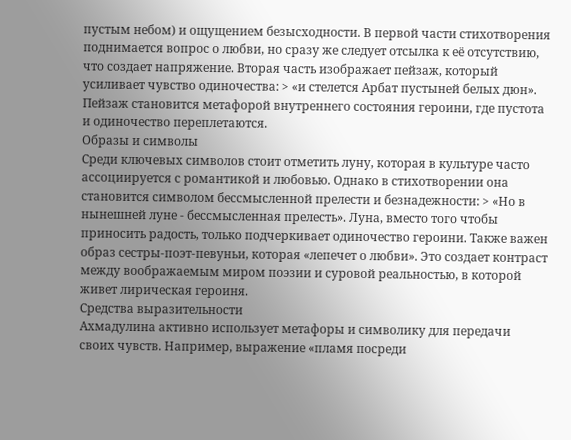пустым небом) и ощущением безысходности. В первой части стихотворения поднимается вопрос о любви, но сразу же следует отсылка к её отсутствию, что создает напряжение. Вторая часть изображает пейзаж, который усиливает чувство одиночества: > «и стелется Арбат пустыней белых дюн». Пейзаж становится метафорой внутреннего состояния героини, где пустота и одиночество переплетаются.
Образы и символы
Среди ключевых символов стоит отметить луну, которая в культуре часто ассоциируется с романтикой и любовью. Однако в стихотворении она становится символом бессмысленной прелести и безнадежности: > «Но в нынешней луне - бессмысленная прелесть». Луна, вместо того чтобы приносить радость, только подчеркивает одиночество героини. Также важен образ сестры-поэт-певуньи, которая «лепечет о любви». Это создает контраст между воображаемым миром поэзии и суровой реальностью, в которой живет лирическая героиня.
Средства выразительности
Ахмадулина активно использует метафоры и символику для передачи своих чувств. Например, выражение «пламя посреди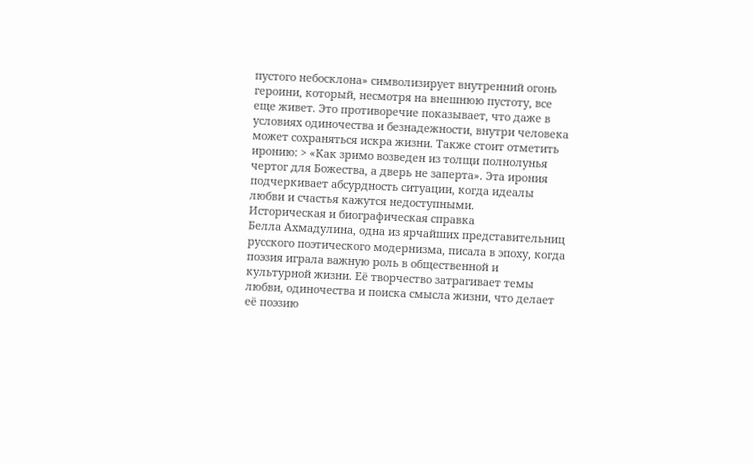пустого небосклона» символизирует внутренний огонь героини, который, несмотря на внешнюю пустоту, все еще живет. Это противоречие показывает, что даже в условиях одиночества и безнадежности, внутри человека может сохраняться искра жизни. Также стоит отметить иронию: > «Как зримо возведен из толщи полнолунья чертог для Божества, а дверь не заперта». Эта ирония подчеркивает абсурдность ситуации, когда идеалы любви и счастья кажутся недоступными.
Историческая и биографическая справка
Белла Ахмадулина, одна из ярчайших представительниц русского поэтического модернизма, писала в эпоху, когда поэзия играла важную роль в общественной и культурной жизни. Её творчество затрагивает темы любви, одиночества и поиска смысла жизни, что делает её поэзию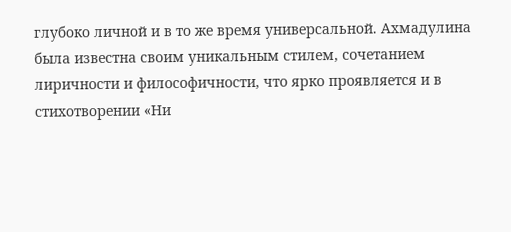глубоко личной и в то же время универсальной. Ахмадулина была известна своим уникальным стилем, сочетанием лиричности и философичности, что ярко проявляется и в стихотворении «Ни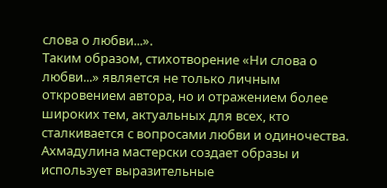слова о любви...».
Таким образом, стихотворение «Ни слова о любви...» является не только личным откровением автора, но и отражением более широких тем, актуальных для всех, кто сталкивается с вопросами любви и одиночества. Ахмадулина мастерски создает образы и использует выразительные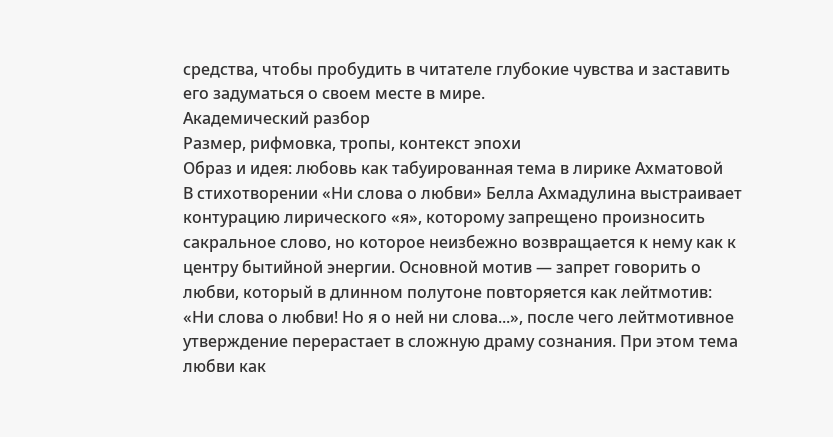средства, чтобы пробудить в читателе глубокие чувства и заставить его задуматься о своем месте в мире.
Академический разбор
Размер, рифмовка, тропы, контекст эпохи
Образ и идея: любовь как табуированная тема в лирике Ахматовой
В стихотворении «Ни слова о любви» Белла Ахмадулина выстраивает контурацию лирического «я», которому запрещено произносить сакральное слово, но которое неизбежно возвращается к нему как к центру бытийной энергии. Основной мотив — запрет говорить о любви, который в длинном полутоне повторяется как лейтмотив: «Ни слова о любви! Но я о ней ни слова...», после чего лейтмотивное утверждение перерастает в сложную драму сознания. При этом тема любви как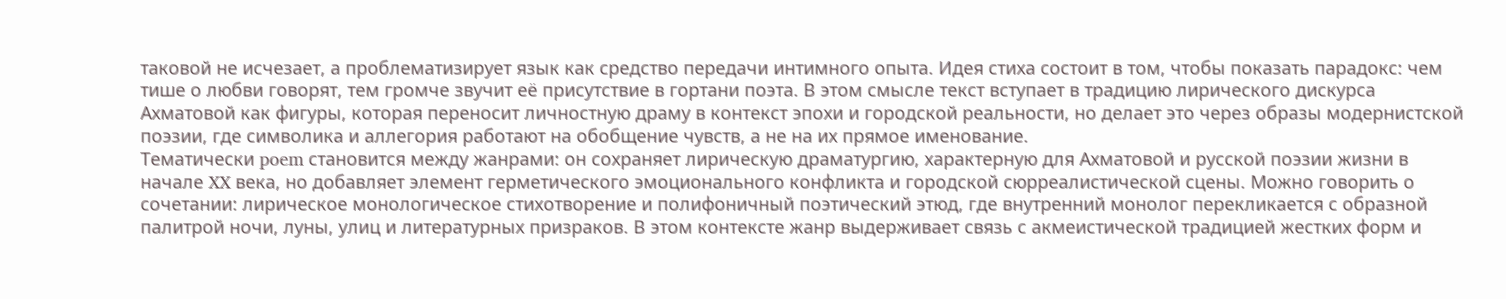таковой не исчезает, а проблематизирует язык как средство передачи интимного опыта. Идея стиха состоит в том, чтобы показать парадокс: чем тише о любви говорят, тем громче звучит её присутствие в гортани поэта. В этом смысле текст вступает в традицию лирического дискурса Ахматовой как фигуры, которая переносит личностную драму в контекст эпохи и городской реальности, но делает это через образы модернистской поэзии, где символика и аллегория работают на обобщение чувств, а не на их прямое именование.
Тематически poem становится между жанрами: он сохраняет лирическую драматургию, характерную для Ахматовой и русской поэзии жизни в начале XX века, но добавляет элемент герметического эмоционального конфликта и городской сюрреалистической сцены. Можно говорить о сочетании: лирическое монологическое стихотворение и полифоничный поэтический этюд, где внутренний монолог перекликается с образной палитрой ночи, луны, улиц и литературных призраков. В этом контексте жанр выдерживает связь с акмеистической традицией жестких форм и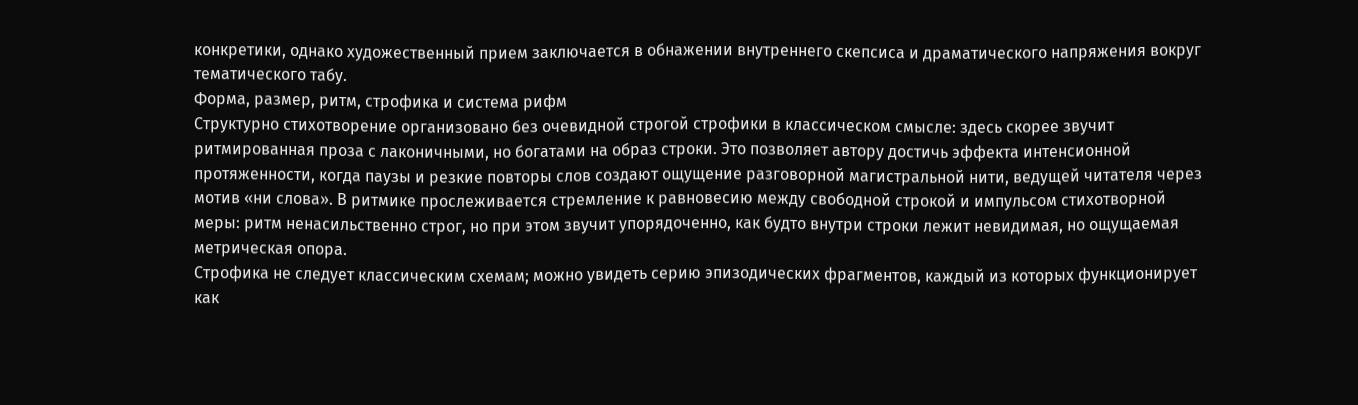конкретики, однако художественный прием заключается в обнажении внутреннего скепсиса и драматического напряжения вокруг тематического табу.
Форма, размер, ритм, строфика и система рифм
Структурно стихотворение организовано без очевидной строгой строфики в классическом смысле: здесь скорее звучит ритмированная проза с лаконичными, но богатами на образ строки. Это позволяет автору достичь эффекта интенсионной протяженности, когда паузы и резкие повторы слов создают ощущение разговорной магистральной нити, ведущей читателя через мотив «ни слова». В ритмике прослеживается стремление к равновесию между свободной строкой и импульсом стихотворной меры: ритм ненасильственно строг, но при этом звучит упорядоченно, как будто внутри строки лежит невидимая, но ощущаемая метрическая опора.
Строфика не следует классическим схемам; можно увидеть серию эпизодических фрагментов, каждый из которых функционирует как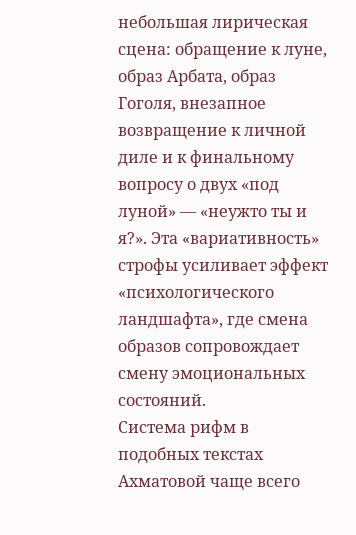небольшая лирическая сцена: обращение к луне, образ Арбата, образ Гоголя, внезапное возвращение к личной диле и к финальному вопросу о двух «под луной» — «неужто ты и я?». Эта «вариативность» строфы усиливает эффект «психологического ландшафта», где смена образов сопровождает смену эмоциональных состояний.
Система рифм в подобных текстах Ахматовой чаще всего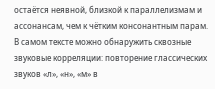остаётся неявной, близкой к параллелизмам и ассонансам, чем к чётким консонантным парам. В самом тексте можно обнаружить сквозные звуковые корреляции: повторение глассических звуков «л», «н», «м» в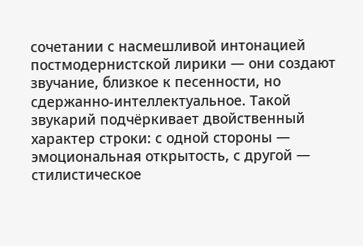сочетании с насмешливой интонацией постмодернистской лирики — они создают звучание, близкое к песенности, но сдержанно-интеллектуальное. Такой звукарий подчёркивает двойственный характер строки: с одной стороны — эмоциональная открытость, с другой — стилистическое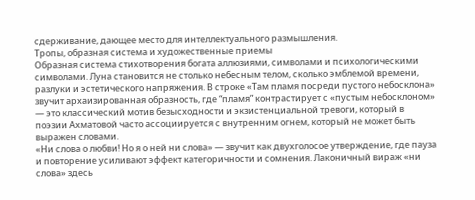сдерживание, дающее место для интеллектуального размышления.
Тропы, образная система и художественные приемы
Образная система стихотворения богата аллюзиями, символами и психологическими символами. Луна становится не столько небесным телом, сколько эмблемой времени, разлуки и эстетического напряжения. В строке «Там пламя посреди пустого небосклона» звучит архаизированная образность, где “пламя” контрастирует с «пустым небосклоном» — это классический мотив безысходности и экзистенциальной тревоги, который в поэзии Ахматовой часто ассоциируется с внутренним огнем, который не может быть выражен словами.
«Ни слова о любви! Но я о ней ни слова» — звучит как двухголосое утверждение, где пауза и повторение усиливают эффект категоричности и сомнения. Лаконичный вираж «ни слова» здесь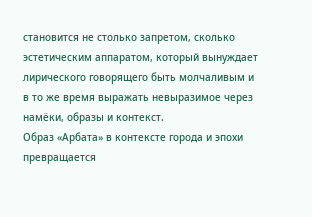становится не столько запретом, сколько эстетическим аппаратом, который вынуждает лирического говорящего быть молчаливым и в то же время выражать невыразимое через намёки, образы и контекст.
Образ «Арбата» в контексте города и эпохи превращается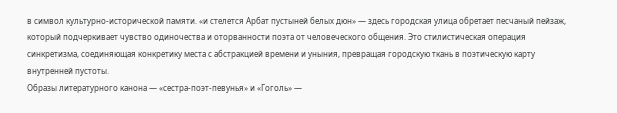в символ культурно-исторической памяти. «и стелется Арбат пустыней белых дюн» — здесь городская улица обретает песчаный пейзаж, который подчеркивает чувство одиночества и оторванности поэта от человеческого общения. Это стилистическая операция синкретизма, соединяющая конкретику места с абстракцией времени и уныния, превращая городскую ткань в поэтическую карту внутренней пустоты.
Образы литературного канона — «сестра-поэт-певунья» и «Гоголь» —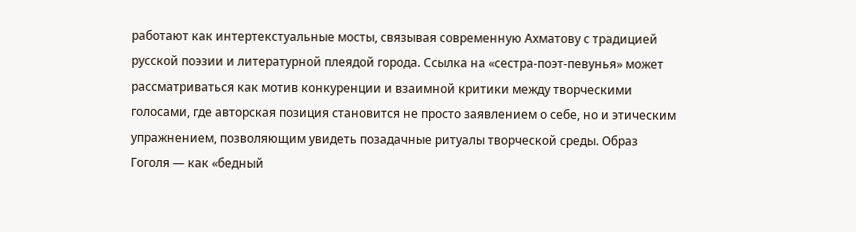работают как интертекстуальные мосты, связывая современную Ахматову с традицией русской поэзии и литературной плеядой города. Ссылка на «сестра-поэт-певунья» может рассматриваться как мотив конкуренции и взаимной критики между творческими голосами, где авторская позиция становится не просто заявлением о себе, но и этическим упражнением, позволяющим увидеть позадачные ритуалы творческой среды. Образ Гоголя — как «бедный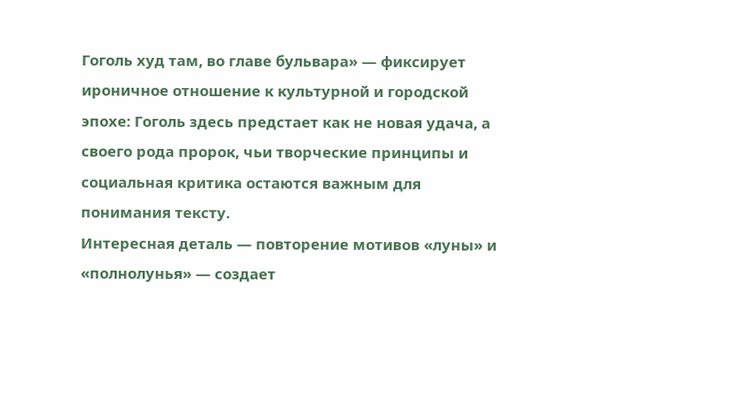Гоголь худ там, во главе бульвара» — фиксирует ироничное отношение к культурной и городской эпохе: Гоголь здесь предстает как не новая удача, а своего рода пророк, чьи творческие принципы и социальная критика остаются важным для понимания тексту.
Интересная деталь — повторение мотивов «луны» и «полнолунья» — создает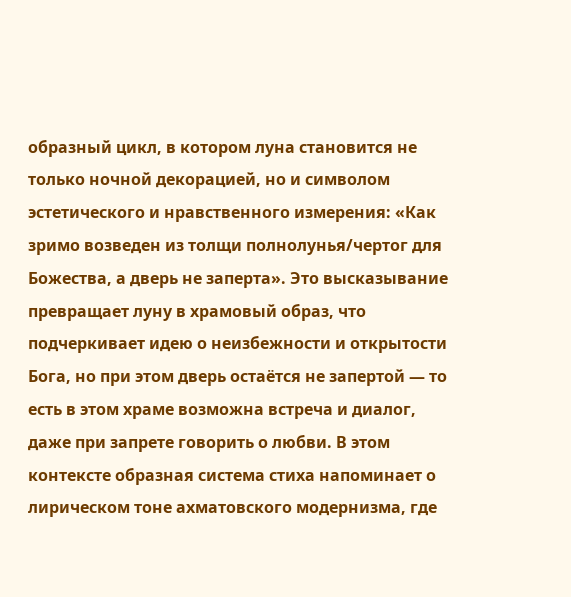образный цикл, в котором луна становится не только ночной декорацией, но и символом эстетического и нравственного измерения: «Как зримо возведен из толщи полнолунья/чертог для Божества, а дверь не заперта». Это высказывание превращает луну в храмовый образ, что подчеркивает идею о неизбежности и открытости Бога, но при этом дверь остаётся не запертой — то есть в этом храме возможна встреча и диалог, даже при запрете говорить о любви. В этом контексте образная система стиха напоминает о лирическом тоне ахматовского модернизма, где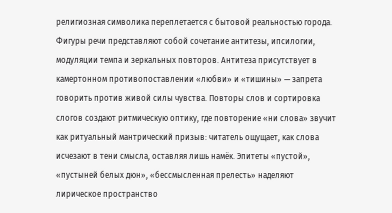религиозная символика переплетается с бытовой реальностью города.
Фигуры речи представляют собой сочетание антитезы, ипсилогии, модуляции темпа и зеркальных повторов. Антитеза присутствует в камертонном противопоставлении «любви» и «тишины» — запрета говорить против живой силы чувства. Повторы слов и сортировка слогов создают ритмическую оптику, где повторение «ни слова» звучит как ритуальный мантрический призыв: читатель ощущает, как слова исчезают в тени смысла, оставляя лишь намёк. Эпитеты «пустой», «пустыней белых дюн», «бессмысленная прелесть» наделяют лирическое пространство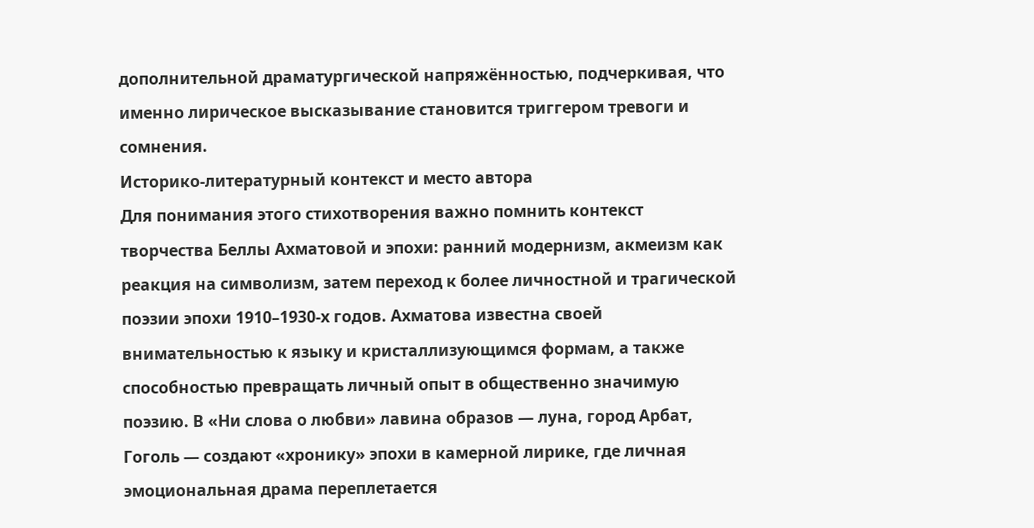дополнительной драматургической напряжённостью, подчеркивая, что именно лирическое высказывание становится триггером тревоги и сомнения.
Историко-литературный контекст и место автора
Для понимания этого стихотворения важно помнить контекст творчества Беллы Ахматовой и эпохи: ранний модернизм, акмеизм как реакция на символизм, затем переход к более личностной и трагической поэзии эпохи 1910–1930-х годов. Ахматова известна своей внимательностью к языку и кристаллизующимся формам, а также способностью превращать личный опыт в общественно значимую поэзию. В «Ни слова о любви» лавина образов — луна, город Арбат, Гоголь — создают «хронику» эпохи в камерной лирике, где личная эмоциональная драма переплетается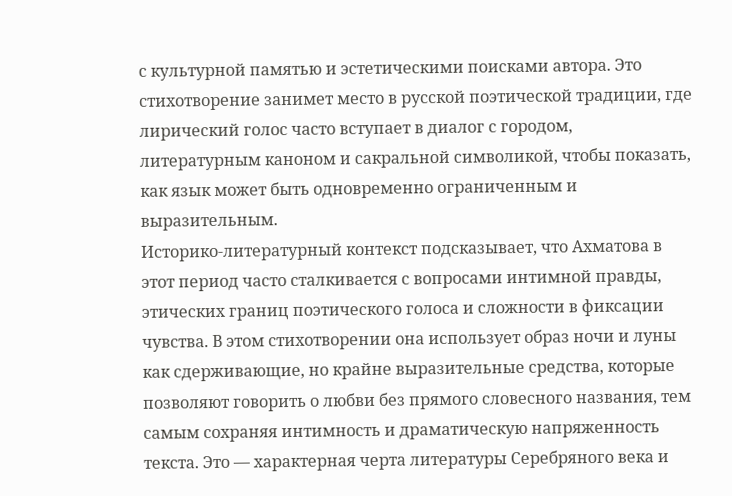с культурной памятью и эстетическими поисками автора. Это стихотворение занимет место в русской поэтической традиции, где лирический голос часто вступает в диалог с городом, литературным каноном и сакральной символикой, чтобы показать, как язык может быть одновременно ограниченным и выразительным.
Историко-литературный контекст подсказывает, что Ахматова в этот период часто сталкивается с вопросами интимной правды, этических границ поэтического голоса и сложности в фиксации чувства. В этом стихотворении она использует образ ночи и луны как сдерживающие, но крайне выразительные средства, которые позволяют говорить о любви без прямого словесного названия, тем самым сохраняя интимность и драматическую напряженность текста. Это — характерная черта литературы Серебряного века и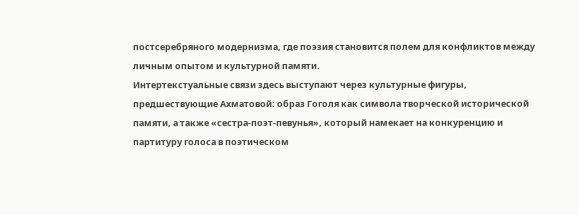постсеребряного модернизма, где поэзия становится полем для конфликтов между личным опытом и культурной памяти.
Интертекстуальные связи здесь выступают через культурные фигуры, предшествующие Ахматовой: образ Гоголя как символа творческой исторической памяти, а также «сестра-поэт-певунья», который намекает на конкуренцию и партитуру голоса в поэтическом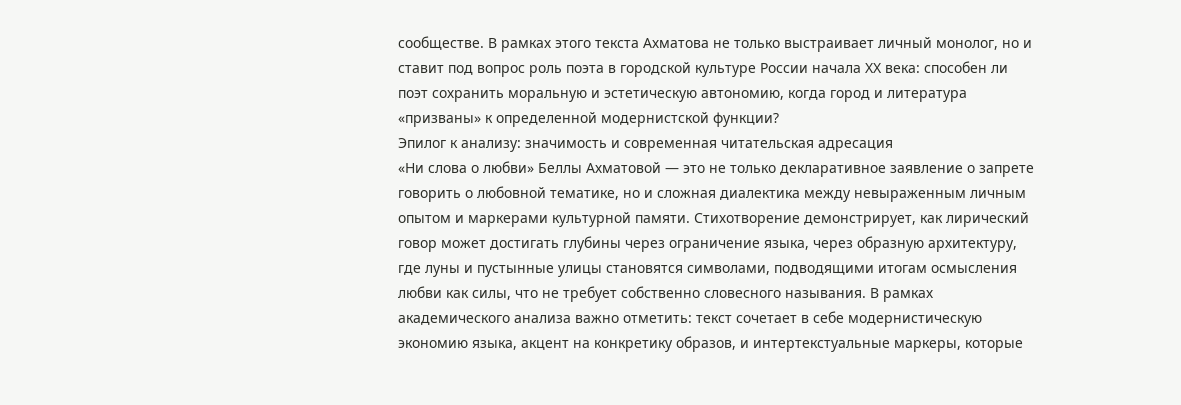сообществе. В рамках этого текста Ахматова не только выстраивает личный монолог, но и ставит под вопрос роль поэта в городской культуре России начала ХХ века: способен ли поэт сохранить моральную и эстетическую автономию, когда город и литература «призваны» к определенной модернистской функции?
Эпилог к анализу: значимость и современная читательская адресация
«Ни слова о любви» Беллы Ахматовой — это не только декларативное заявление о запрете говорить о любовной тематике, но и сложная диалектика между невыраженным личным опытом и маркерами культурной памяти. Стихотворение демонстрирует, как лирический говор может достигать глубины через ограничение языка, через образную архитектуру, где луны и пустынные улицы становятся символами, подводящими итогам осмысления любви как силы, что не требует собственно словесного называния. В рамках академического анализа важно отметить: текст сочетает в себе модернистическую экономию языка, акцент на конкретику образов, и интертекстуальные маркеры, которые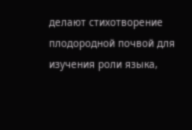делают стихотворение плодородной почвой для изучения роли языка,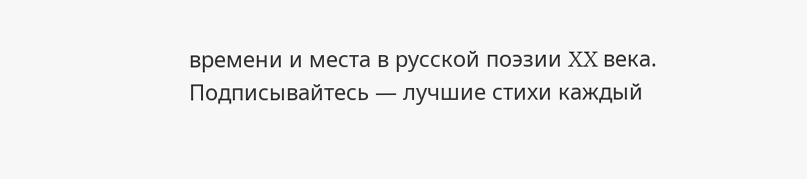времени и места в русской поэзии XX века.
Подписывайтесь — лучшие стихи каждый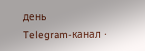день
Telegram-канал ·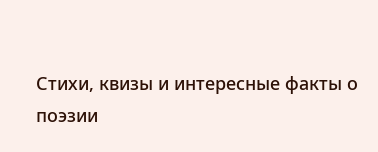Стихи, квизы и интересные факты о поэзии